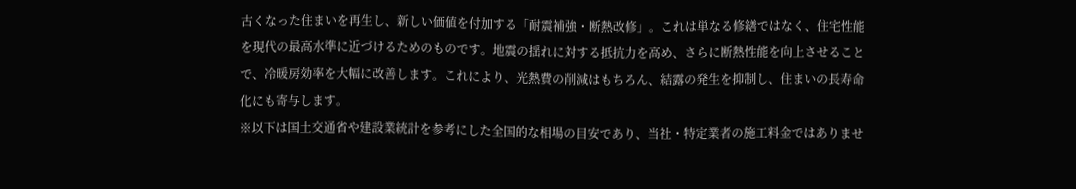古くなった住まいを再生し、新しい価値を付加する「耐震補強・断熱改修」。これは単なる修繕ではなく、住宅性能を現代の最高水準に近づけるためのものです。地震の揺れに対する抵抗力を高め、さらに断熱性能を向上させることで、冷暖房効率を大幅に改善します。これにより、光熱費の削減はもちろん、結露の発生を抑制し、住まいの長寿命化にも寄与します。
※以下は国土交通省や建設業統計を参考にした全国的な相場の目安であり、当社・特定業者の施工料金ではありませ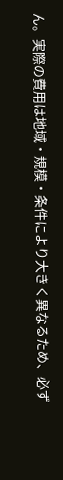ん。実際の費用は地域・規模・条件により大きく異なるため、必ず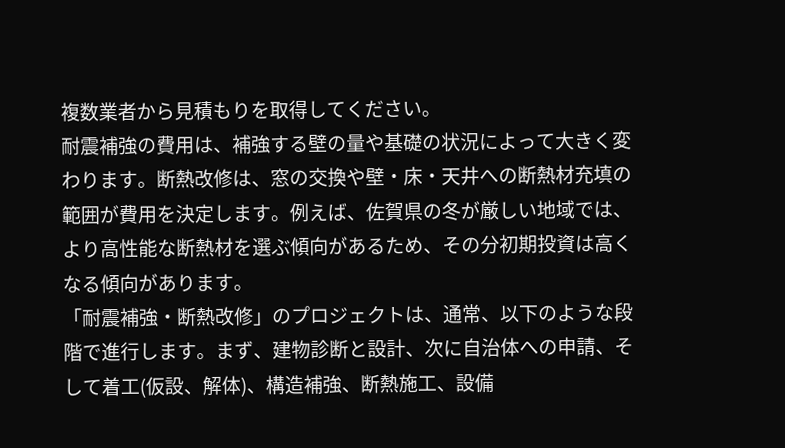複数業者から見積もりを取得してください。
耐震補強の費用は、補強する壁の量や基礎の状況によって大きく変わります。断熱改修は、窓の交換や壁・床・天井への断熱材充填の範囲が費用を決定します。例えば、佐賀県の冬が厳しい地域では、より高性能な断熱材を選ぶ傾向があるため、その分初期投資は高くなる傾向があります。
「耐震補強・断熱改修」のプロジェクトは、通常、以下のような段階で進行します。まず、建物診断と設計、次に自治体への申請、そして着工(仮設、解体)、構造補強、断熱施工、設備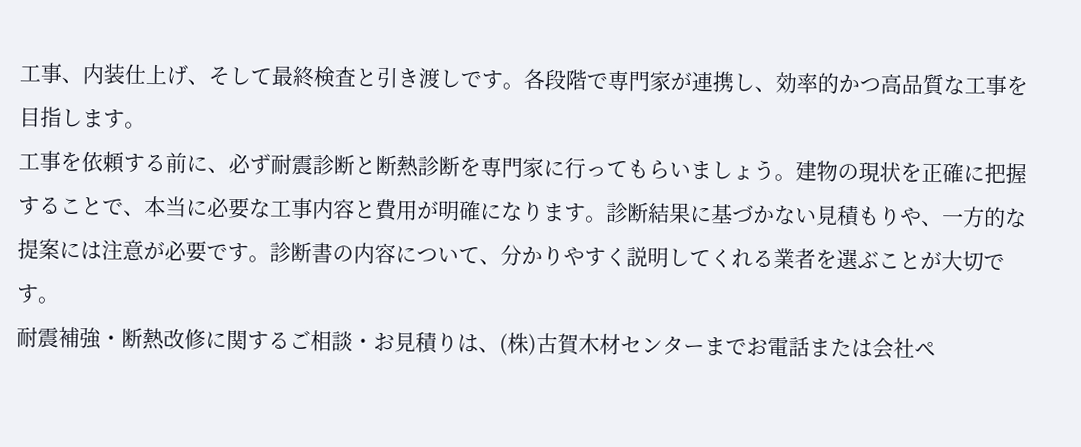工事、内装仕上げ、そして最終検査と引き渡しです。各段階で専門家が連携し、効率的かつ高品質な工事を目指します。
工事を依頼する前に、必ず耐震診断と断熱診断を専門家に行ってもらいましょう。建物の現状を正確に把握することで、本当に必要な工事内容と費用が明確になります。診断結果に基づかない見積もりや、一方的な提案には注意が必要です。診断書の内容について、分かりやすく説明してくれる業者を選ぶことが大切です。
耐震補強・断熱改修に関するご相談・お見積りは、(株)古賀木材センターまでお電話または会社ペ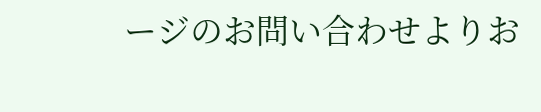ージのお問い合わせよりお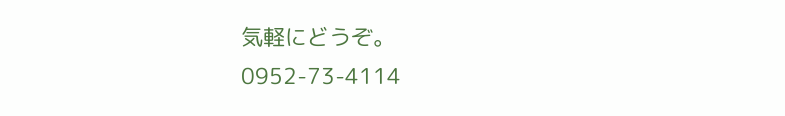気軽にどうぞ。
0952-73-4114